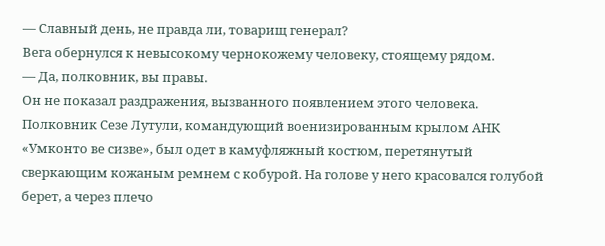— Славный день, не правда ли, товарищ генерал?
Вега обернулся к невысокому чернокожему человеку, стоящему рядом.
— Да, полковник, вы правы.
Он не показал раздражения, вызванного появлением этого человека. Полковник Сезе Лутули, командующий военизированным крылом АНК «Умконто ве сизве», был одет в камуфляжный костюм, перетянутый сверкающим кожаным ремнем с кобурой. На голове у него красовался голубой берет, а через плечо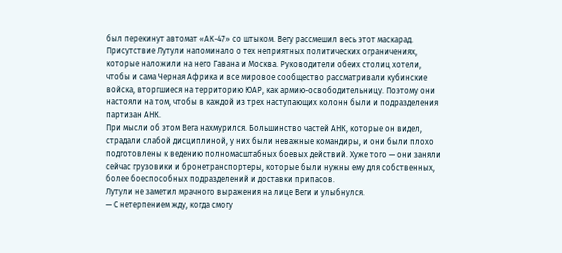был перекинут автомат «АК-47» со штыком. Вегу рассмешил весь этот маскарад.
Присутствие Лутули напоминало о тех неприятных политических ограничениях, которые наложили на него Гавана и Москва. Руководители обеих столиц хотели, чтобы и сама Черная Африка и все мировое сообщество рассматривали кубинские войска, вторгшиеся на территорию ЮАР, как армию-освободительницу. Поэтому они настояли на том, чтобы в каждой из трех наступающих колонн были и подразделения партизан АНК.
При мысли об этом Вега нахмурился. Большинство частей АНК, которые он видел, страдали слабой дисциплиной, у них были неважные командиры, и они были плохо подготовлены к ведению полномасштабных боевых действий. Хуже того — они заняли сейчас грузовики и бронетранспортеры, которые были нужны ему для собственных, более боеспособных подразделений и доставки припасов.
Лутули не заметил мрачного выражения на лице Веги и улыбнулся.
— С нетерпением жду, когда смогу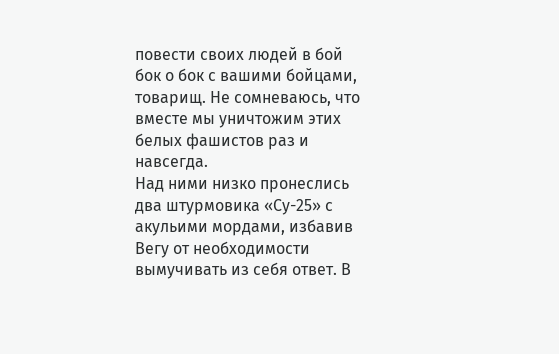повести своих людей в бой бок о бок с вашими бойцами, товарищ. Не сомневаюсь, что вместе мы уничтожим этих белых фашистов раз и навсегда.
Над ними низко пронеслись два штурмовика «Су-25» с акульими мордами, избавив Вегу от необходимости вымучивать из себя ответ. В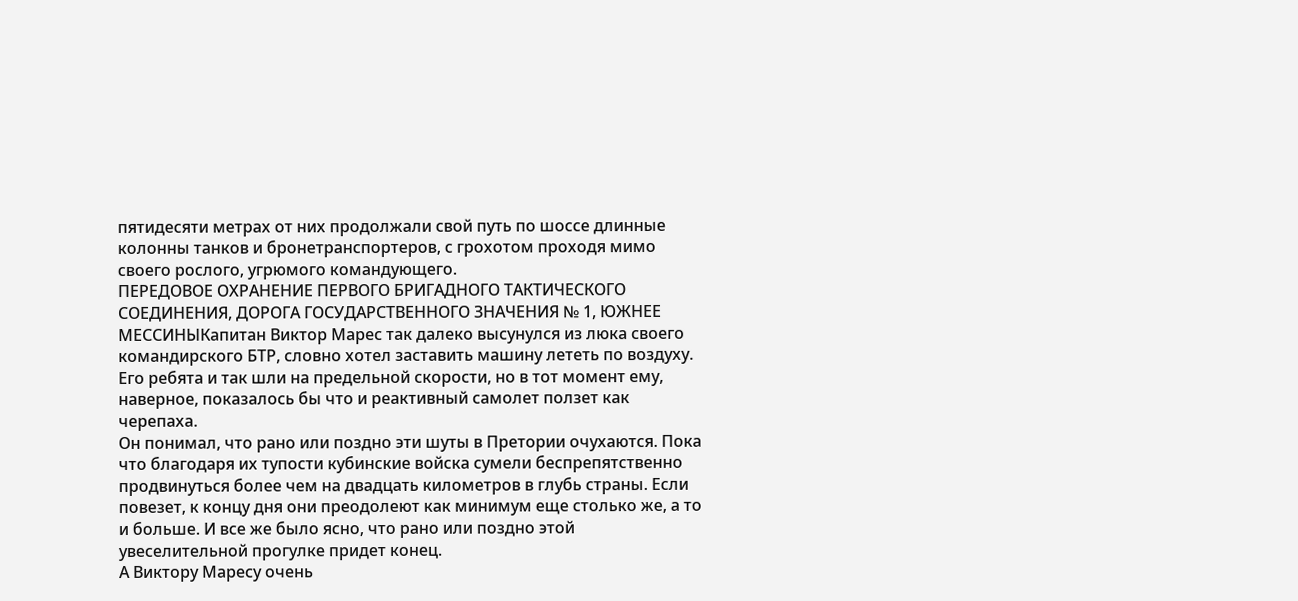пятидесяти метрах от них продолжали свой путь по шоссе длинные колонны танков и бронетранспортеров, с грохотом проходя мимо своего рослого, угрюмого командующего.
ПЕРЕДОВОЕ ОХРАНЕНИЕ ПЕРВОГО БРИГАДНОГО ТАКТИЧЕСКОГО СОЕДИНЕНИЯ, ДОРОГА ГОСУДАРСТВЕННОГО ЗНАЧЕНИЯ № 1, ЮЖНЕЕ МЕССИНЫКапитан Виктор Марес так далеко высунулся из люка своего командирского БТР, словно хотел заставить машину лететь по воздуху. Его ребята и так шли на предельной скорости, но в тот момент ему, наверное, показалось бы что и реактивный самолет ползет как черепаха.
Он понимал, что рано или поздно эти шуты в Претории очухаются. Пока что благодаря их тупости кубинские войска сумели беспрепятственно продвинуться более чем на двадцать километров в глубь страны. Если повезет, к концу дня они преодолеют как минимум еще столько же, а то и больше. И все же было ясно, что рано или поздно этой увеселительной прогулке придет конец.
А Виктору Маресу очень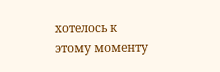хотелось к этому моменту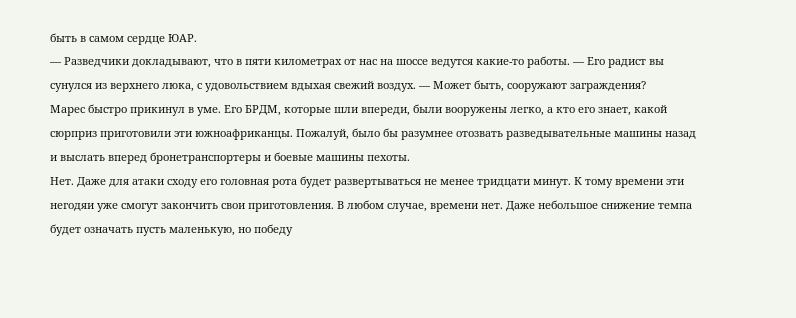быть в самом сердце ЮАР.
— Разведчики докладывают, что в пяти километрах от нас на шоссе ведутся какие-то работы. — Его радист вы сунулся из верхнего люка, с удовольствием вдыхая свежий воздух. — Может быть, сооружают заграждения?
Марес быстро прикинул в уме. Его БРДМ, которые шли впереди, были вооружены легко, а кто его знает, какой сюрприз приготовили эти южноафриканцы. Пожалуй, было бы разумнее отозвать разведывательные машины назад и выслать вперед бронетранспортеры и боевые машины пехоты.
Нет. Даже для атаки сходу его головная рота будет развертываться не менее тридцати минут. К тому времени эти негодяи уже смогут закончить свои приготовления. В любом случае, времени нет. Даже небольшое снижение темпа будет означать пусть маленькую, но победу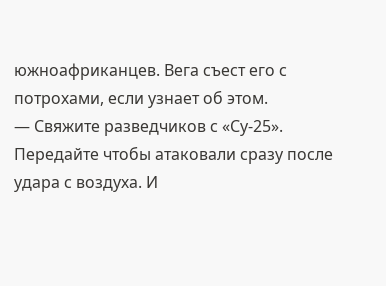южноафриканцев. Вега съест его с потрохами, если узнает об этом.
— Свяжите разведчиков с «Су-25». Передайте чтобы атаковали сразу после удара с воздуха. И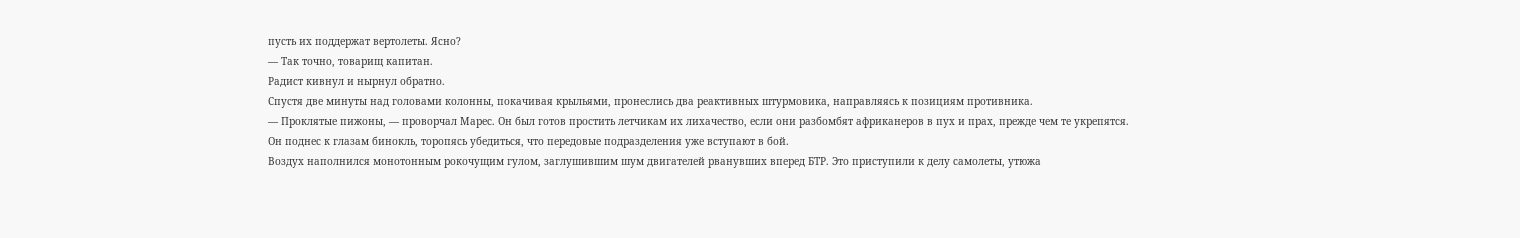пусть их поддержат вертолеты. Ясно?
— Так точно, товарищ капитан.
Радист кивнул и нырнул обратно.
Спустя две минуты над головами колонны, покачивая крыльями, пронеслись два реактивных штурмовика, направляясь к позициям противника.
— Проклятые пижоны, — проворчал Марес. Он был готов простить летчикам их лихачество, если они разбомбят африканеров в пух и прах, прежде чем те укрепятся.
Он поднес к глазам бинокль, торопясь убедиться, что передовые подразделения уже вступают в бой.
Воздух наполнился монотонным рокочущим гулом, заглушившим шум двигателей рванувших вперед БТР. Это приступили к делу самолеты, утюжа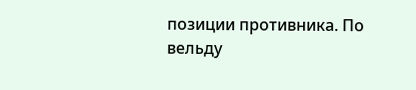позиции противника. По вельду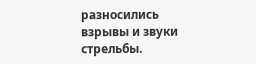разносились взрывы и звуки стрельбы.